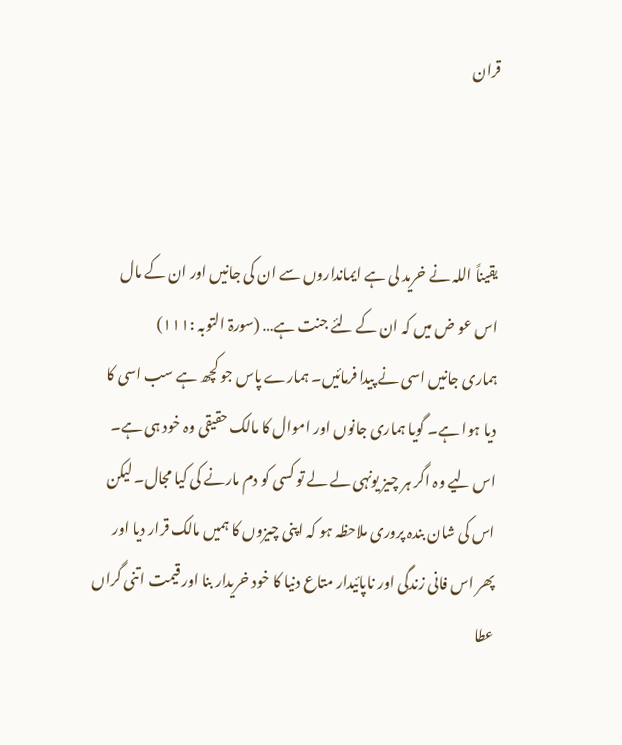قران



یقیناً اللہ نے خرید لی ہے ایمانداروں سے ان کی جانیں اور ان کے مال اس عو ض میں کہ ان کے لئے جنت ہے… (سورۃ التوبہ :۱۱۱)
ہماری جانیں اسی نے پیدا فرمائیں۔ ہمارے پاس جو کچھ ہے سب اسی کا دیا ہوا ہے۔ گویا ہماری جانوں اور اموال کا مالک حقیقی وہ خود ہی ہے۔ اس لیے وہ اگر ہر چیز یونہی لے لے تو کسی کو دم مارنے کی کیا مجال۔ لیکن اس کی شان بندہ پروری ملاحظہ ہو کہ اپنی چیزوں کا ہمیں مالک قرار دیا اور پھر اس فانی زندگی اور ناپائیدار متاع دنیا کا خود خریدار بنا اور قیمت اتنی گراں عطا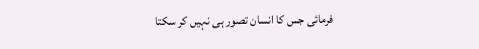فرمائی جس کا انسان تصور ہی نہیں کر سکتا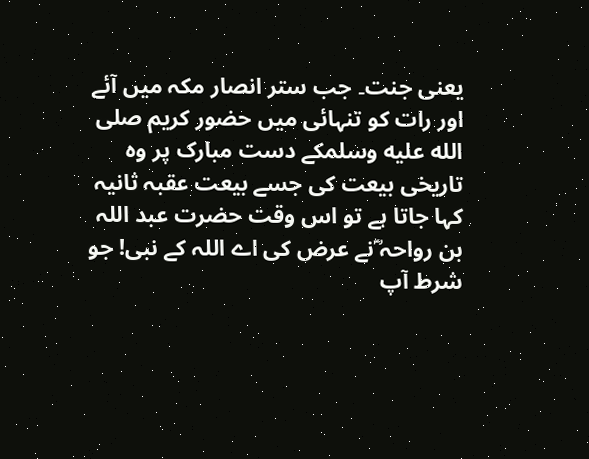یعنی جنت۔ جب ستر انصار مکہ میں آئے اور رات کو تنہائی میں حضور کریم صلى الله عليه وسلمکے دست مبارک پر وہ تاریخی بیعت کی جسے بیعت عقبہ ثانیہ کہا جاتا ہے تو اس وقت حضرت عبد اللہ بن رواحہ ؓنے عرض کی اے اللہ کے نبی! جو شرط آپ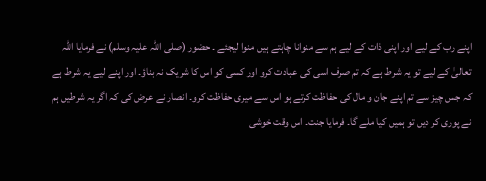اپنے رب کے لیے اور اپنی ذات کے لیے ہم سے منوانا چاہتے ہیں منوا لیجئے ۔ حضور (صلی اللہ علیہ وسلم) نے فرمایا اللہ تعالیٰ کے لیے تو یہ شرط ہے کہ تم صرف اسی کی عبادت کرو اور کسی کو اس کا شریک نہ بناؤ۔ اور اپنے لیے یہ شرط ہے کہ جس چیز سے تم اپنے جان و مال کی حفاظت کرتے ہو اس سے میری حفاظت کرو۔ انصار نے عرض کی کہ اگر یہ شرطیں ہم نے پوری کر دیں تو ہمیں کیا ملے گا۔ فرمایا جنت۔ اس وقت خوشی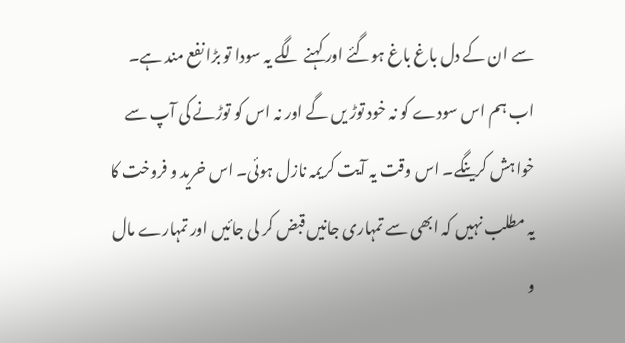سے ان کے دل باغ باغ ہوگئے اور کہنے لگے یہ سودا تو بڑا نفع مند ہے۔ اب ہم اس سودے کو نہ خود توڑ یں گے اور نہ اس کو توڑنے کی آپ سے خواہش کرینگے۔ اس وقت یہ آیت کریمہ نازل ہوئی۔ اس خرید و فروخت کا یہ مطلب نہیں کہ ابھی سے تمہاری جانیں قبض کر لی جائیں اور تمہارے مال و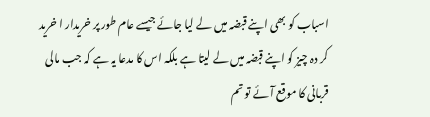اسباب کو بھی اپنے قبضہ میں لے لیا جائے جیسے عام طور پر خریدار ا خرید کر دہ چیز کو اپنے قبضہ میں لے لیتا ہے بلکہ اس کا مدعا یہ ہے کہ جب مالی قربانی کا موقع آئے تو تم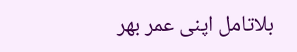بلاتامل اپنی عمر بھر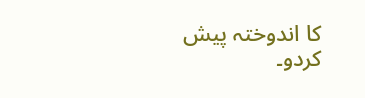کا اندوختہ پیش کردو۔